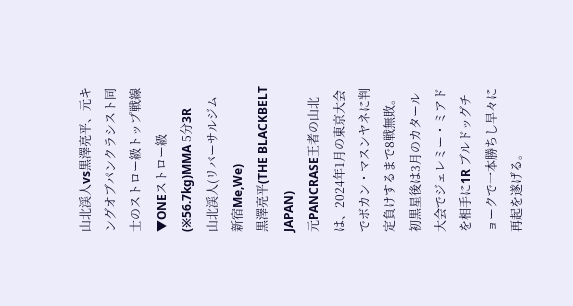山北渓人vs黒澤亮平、元キングオブパンクラシスト同士のストロー級トップ戦線
▼ONEストロー級(※56.7kg)MMA 5分3R
山北渓人(リバーサルジム新宿Me,We)
黒澤亮平(THE BLACKBELT JAPAN)
元PANCRASE王者の山北は、2024年1月の東京大会でボカン・マスンヤネに判定負けするまで8戦無敗。初黒星後は3月のカタール大会でジェレミー・ミアドを相手に1R ブルドッグチョークで一本勝ちし早々に再起を遂げる。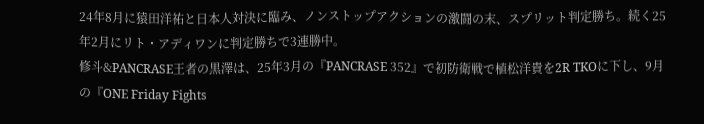24年8月に猿田洋祐と日本人対決に臨み、ノンストップアクションの激闘の末、スプリット判定勝ち。続く25年2月にリト・アディワンに判定勝ちで3連勝中。
修斗&PANCRASE王者の黒澤は、25年3月の『PANCRASE 352』で初防衛戦で植松洋貴を2R TKOに下し、9月の『ONE Friday Fights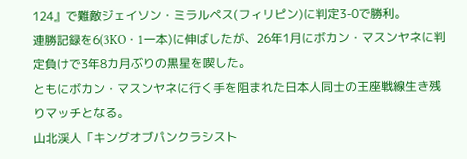124』で難敵ジェイソン・ミラルペス(フィリピン)に判定3-0で勝利。
連勝記録を6(3KO・1一本)に伸ばしたが、26年1月にボカン・マスンヤネに判定負けで3年8カ月ぶりの黒星を喫した。
ともにボカン・マスンヤネに行く手を阻まれた日本人同士の王座戦線生き残りマッチとなる。
山北渓人「キングオブパンクラシスト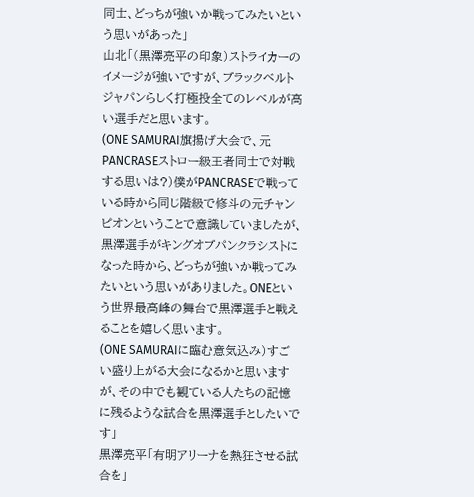同士、どっちが強いか戦ってみたいという思いがあった」
山北「(黒澤亮平の印象)ストライカーのイメージが強いですが、ブラックベルトジャパンらしく打極投全てのレベルが高い選手だと思います。
(ONE SAMURAI旗揚げ大会で、元PANCRASEストロー級王者同士で対戦する思いは?)僕がPANCRASEで戦っている時から同じ階級で修斗の元チャンピオンということで意識していましたが、黒澤選手がキングオブパンクラシストになった時から、どっちが強いか戦ってみたいという思いがありました。ONEという世界最高峰の舞台で黒澤選手と戦えることを嬉しく思います。
(ONE SAMURAIに臨む意気込み)すごい盛り上がる大会になるかと思いますが、その中でも観ている人たちの記憶に残るような試合を黒澤選手としたいです」
黒澤亮平「有明アリーナを熱狂させる試合を」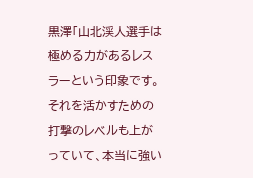黒澤「山北渓人選手は極める力があるレスラーという印象です。それを活かすための打撃のレベルも上がっていて、本当に強い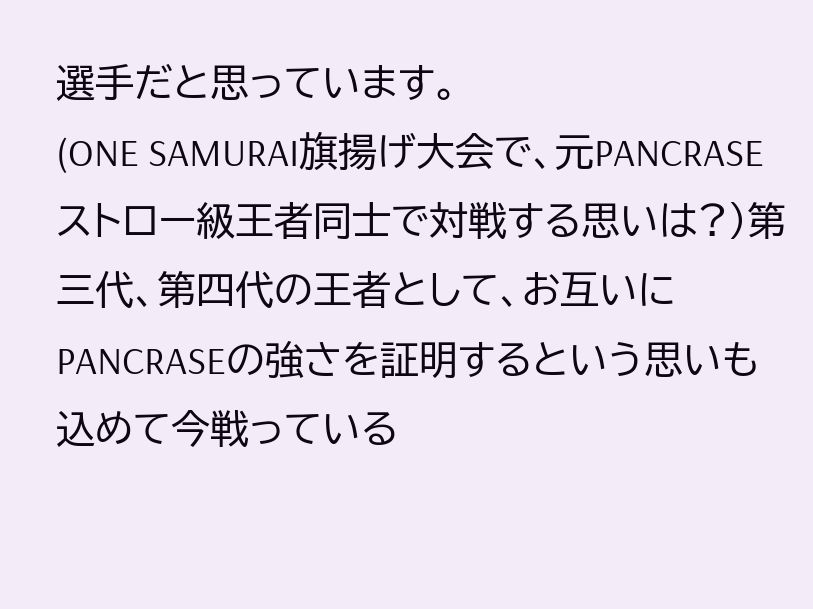選手だと思っています。
(ONE SAMURAI旗揚げ大会で、元PANCRASEストロー級王者同士で対戦する思いは?)第三代、第四代の王者として、お互いにPANCRASEの強さを証明するという思いも込めて今戦っている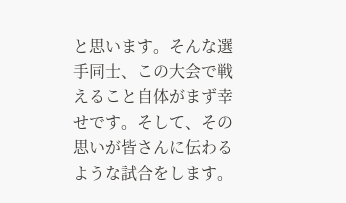と思います。そんな選手同士、この大会で戦えること自体がまず幸せです。そして、その思いが皆さんに伝わるような試合をします。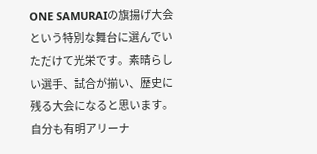ONE SAMURAIの旗揚げ大会という特別な舞台に選んでいただけて光栄です。素晴らしい選手、試合が揃い、歴史に残る大会になると思います。自分も有明アリーナ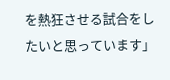を熱狂させる試合をしたいと思っています」